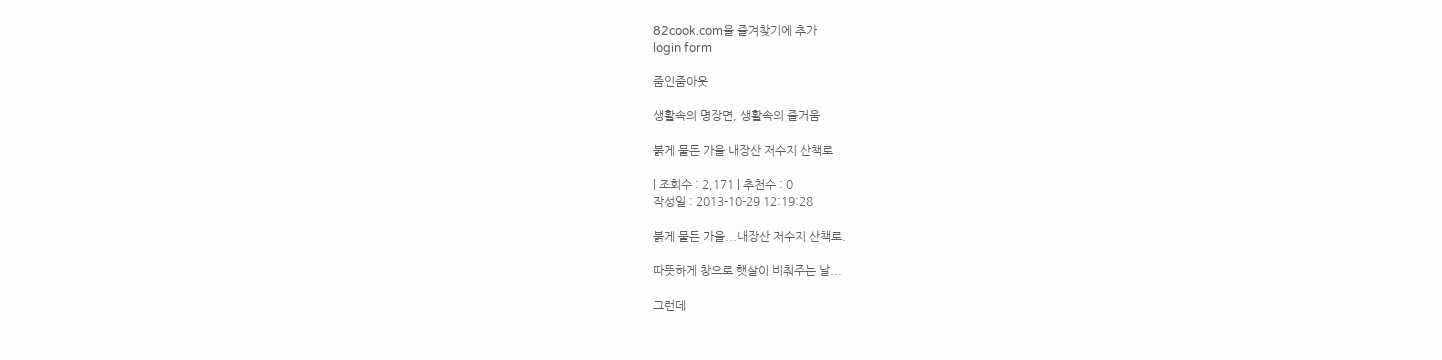82cook.com을 즐겨찾기에 추가
login form

줌인줌아웃

생활속의 명장면, 생활속의 즐거움

붉게 물든 가을 내장산 저수지 산책로

| 조회수 : 2,171 | 추천수 : 0
작성일 : 2013-10-29 12:19:28

붉게 물든 가을...내장산 저수지 산책로.

따뜻하게 창으로 햇살이 비춰주는 날...

그런데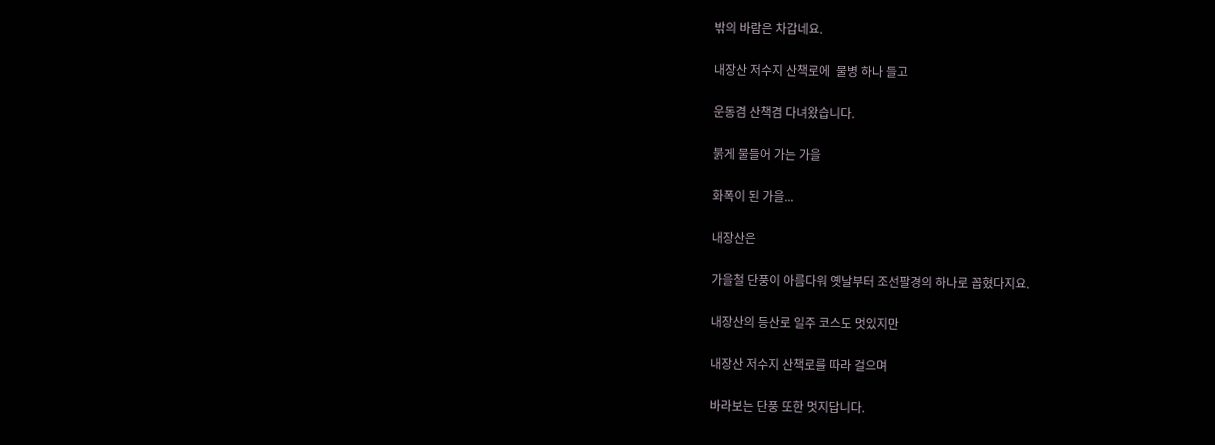밖의 바람은 차갑네요.

내장산 저수지 산책로에  물병 하나 들고

운동겸 산책겸 다녀왔습니다.

붉게 물들어 가는 가을

화폭이 된 가을...

내장산은

가을철 단풍이 아름다워 옛날부터 조선팔경의 하나로 꼽혔다지요.

내장산의 등산로 일주 코스도 멋있지만

내장산 저수지 산책로를 따라 걸으며

바라보는 단풍 또한 멋지답니다.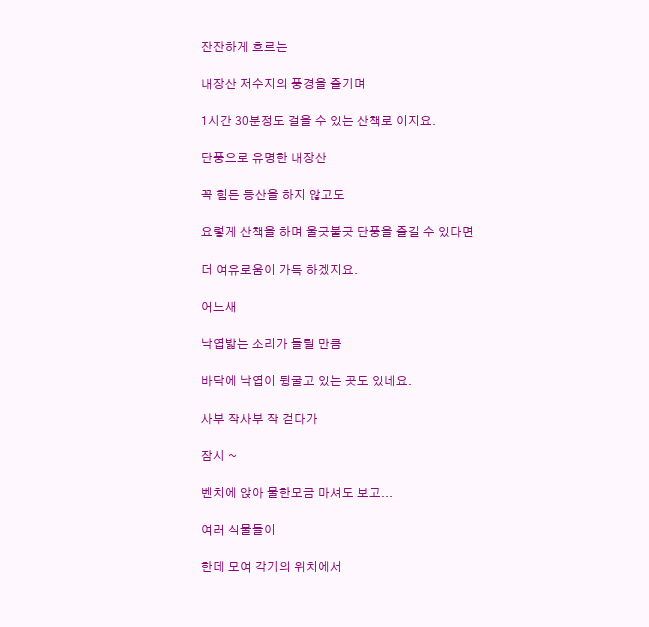잔잔하게 흐르는

내장산 저수지의 풍경을 즐기며

1시간 30분정도 걸을 수 있는 산책로 이지요.

단풍으로 유명한 내장산

꼭 힘든 등산을 하지 않고도

요렇게 산책을 하며 울긋불긋 단풍을 즐길 수 있다면

더 여유로움이 가득 하겠지요.

어느새

낙엽밟는 소리가 들릴 만큼

바닥에 낙엽이 뒹굴고 있는 곳도 있네요.

사부 작사부 작 걷다가

잠시 ~

벤치에 앉아 물한모금 마셔도 보고...

여러 식물들이

한데 모여 각기의 위치에서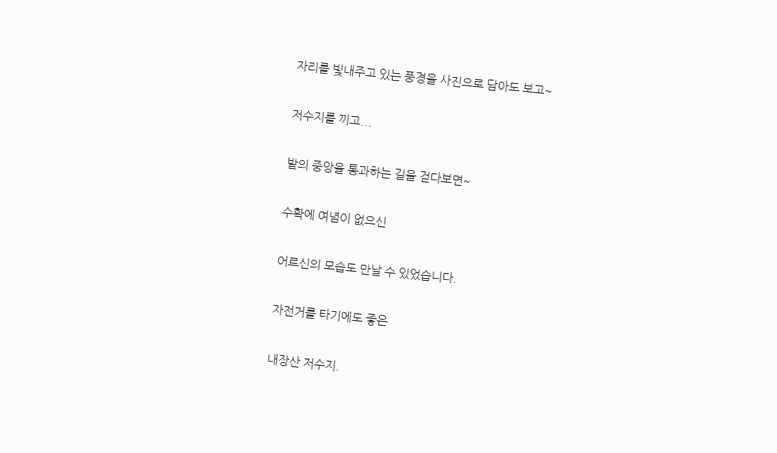자리를 빛내주고 있는 풍경을 사진으로 담아도 보고~

저수지를 끼고...

밭의 중앙을 통과하는 길을 걷다보면~

수확에 여념이 없으신

어르신의 모습도 만날 수 있었습니다.

자전거를 타기에도 좋은

내장산 저수지.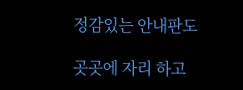정감있는 안내판도

곳곳에 자리 하고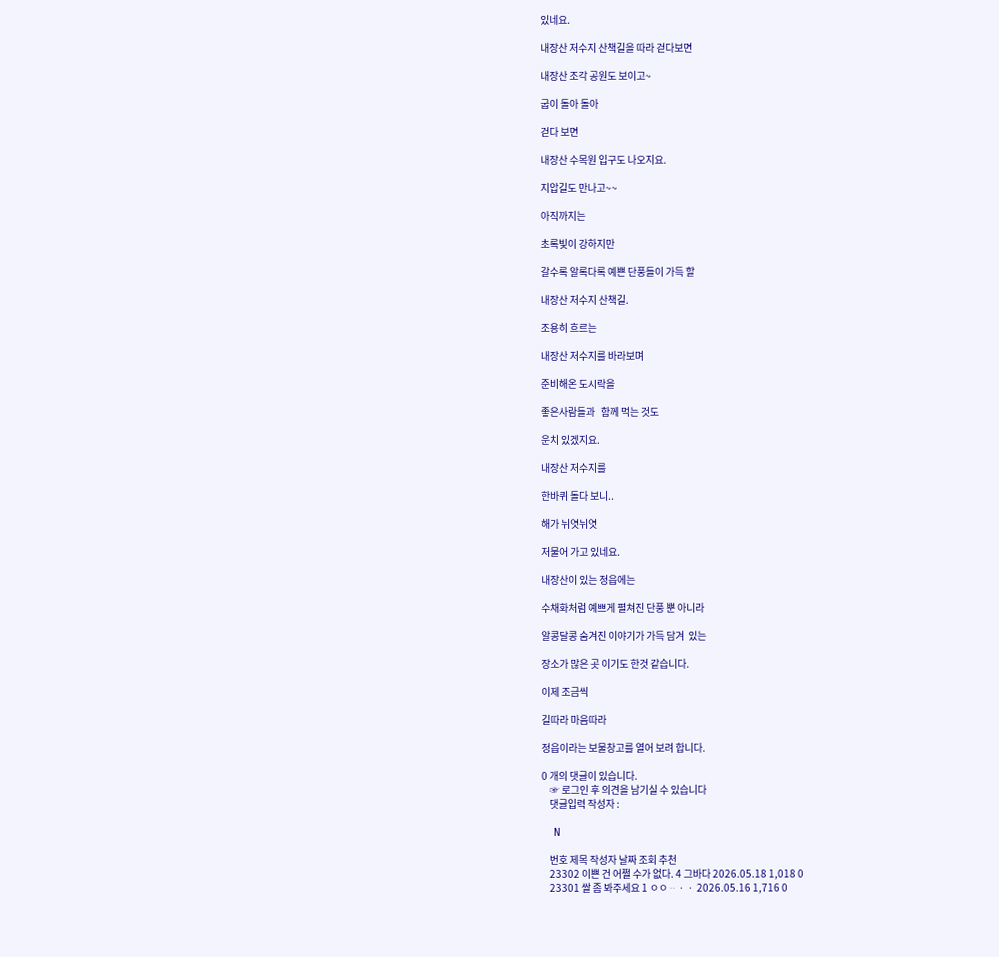있네요.

내장산 저수지 산책길을 따라 걷다보면

내장산 조각 공원도 보이고~

굽이 돌아 돌아

걷다 보면

내장산 수목원 입구도 나오지요.

지압길도 만나고~~

아직까지는

초록빛이 강하지만

갈수록 알록다록 예쁜 단풍들이 가득 할

내장산 저수지 산책길.

조용히 흐르는

내장산 저수지를 바라보며

준비해온 도시락을

좋은사람들과   함께 먹는 것도

운치 있겠지요.

내장산 저수지를

한바퀴 돌다 보니..

해가 뉘엿뉘엿

저물어 가고 있네요.

내장산이 있는 정읍에는

수채화처럼 예쁘게 펼쳐진 단풍 뿐 아니라

알콩달콩 숨겨진 이야기가 가득 담겨  있는

장소가 많은 곳 이기도 한것 같습니다.

이제 조금씩

길따라 마음따라

정읍이라는 보물창고를 열어 보려 합니다.

0 개의 댓글이 있습니다.
    ☞ 로그인 후 의견을 남기실 수 있습니다
    댓글입력 작성자 :

    N

    번호 제목 작성자 날짜 조회 추천
    23302 이쁜 건 어쩔 수가 없다. 4 그바다 2026.05.18 1,018 0
    23301 쌀 좀 봐주세요 1 ㅇㅇᆢㆍㆍ 2026.05.16 1,716 0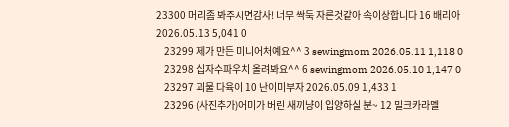23300 머리좀 봐주시면감사! 너무 싹둑 자른것같아 속이상합니다 16 배리아 2026.05.13 5,041 0
    23299 제가 만든 미니어처예요^^ 3 sewingmom 2026.05.11 1,118 0
    23298 십자수파우치 올려봐요^^ 6 sewingmom 2026.05.10 1,147 0
    23297 괴물 다육이 10 난이미부자 2026.05.09 1,433 1
    23296 (사진추가)어미가 버린 새끼냥이 입양하실 분~ 12 밀크카라멜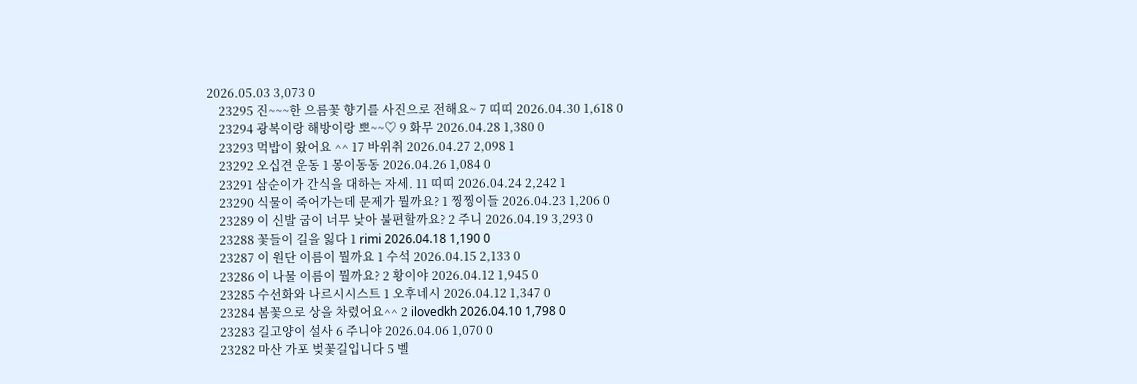2026.05.03 3,073 0
    23295 진~~~한 으름꽃 향기를 사진으로 전해요~ 7 띠띠 2026.04.30 1,618 0
    23294 광복이랑 해방이랑 뽀~~♡ 9 화무 2026.04.28 1,380 0
    23293 먹밥이 왔어요 ^^ 17 바위취 2026.04.27 2,098 1
    23292 오십견 운동 1 몽이동동 2026.04.26 1,084 0
    23291 삼순이가 간식을 대하는 자세. 11 띠띠 2026.04.24 2,242 1
    23290 식물이 죽어가는데 문제가 뭘까요? 1 찡찡이들 2026.04.23 1,206 0
    23289 이 신발 굽이 너무 낮아 불편할까요? 2 주니 2026.04.19 3,293 0
    23288 꽃들이 길을 잃다 1 rimi 2026.04.18 1,190 0
    23287 이 원단 이름이 뭘까요 1 수석 2026.04.15 2,133 0
    23286 이 나물 이름이 뭘까요? 2 황이야 2026.04.12 1,945 0
    23285 수선화와 나르시시스트 1 오후네시 2026.04.12 1,347 0
    23284 봄꽃으로 상을 차렸어요^^ 2 ilovedkh 2026.04.10 1,798 0
    23283 길고양이 설사 6 주니야 2026.04.06 1,070 0
    23282 마산 가포 벚꽃길입니다 5 벨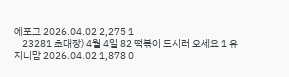에포그 2026.04.02 2,275 1
    23281 초대장) 4월 4일 82 떡볶이 드시러 오세요 1 유지니맘 2026.04.02 1,878 0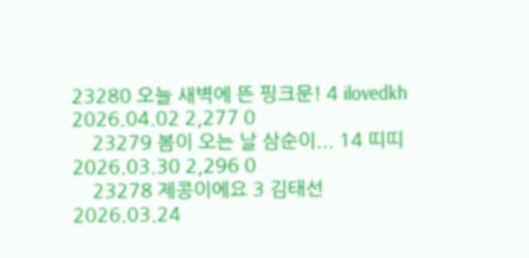23280 오늘 새벽에 뜬 핑크문! 4 ilovedkh 2026.04.02 2,277 0
    23279 봄이 오는 날 삼순이... 14 띠띠 2026.03.30 2,296 0
    23278 제콩이에요 3 김태선 2026.03.24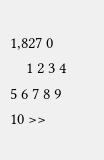1,827 0
    1 2 3 4 5 6 7 8 9 10 >>